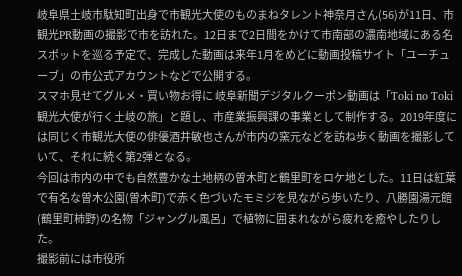岐阜県土岐市駄知町出身で市観光大使のものまねタレント神奈月さん(56)が11日、市観光PR動画の撮影で市を訪れた。12日まで2日間をかけて市南部の濃南地域にある名スポットを巡る予定で、完成した動画は来年1月をめどに動画投稿サイト「ユーチューブ」の市公式アカウントなどで公開する。
スマホ見せてグルメ・買い物お得に 岐阜新聞デジタルクーポン動画は「Toki no Toki 観光大使が行く土岐の旅」と題し、市産業振興課の事業として制作する。2019年度には同じく市観光大使の俳優酒井敏也さんが市内の窯元などを訪ね歩く動画を撮影していて、それに続く第2弾となる。
今回は市内の中でも自然豊かな土地柄の曽木町と鶴里町をロケ地とした。11日は紅葉で有名な曽木公園(曽木町)で赤く色づいたモミジを見ながら歩いたり、八勝園湯元館(鶴里町柿野)の名物「ジャングル風呂」で植物に囲まれながら疲れを癒やしたりした。
撮影前には市役所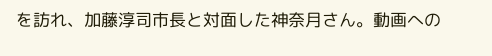を訪れ、加藤淳司市長と対面した神奈月さん。動画への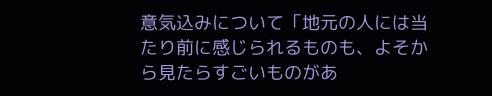意気込みについて「地元の人には当たり前に感じられるものも、よそから見たらすごいものがあ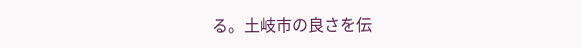る。土岐市の良さを伝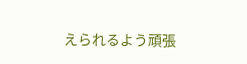えられるよう頑張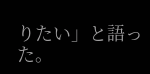りたい」と語った。